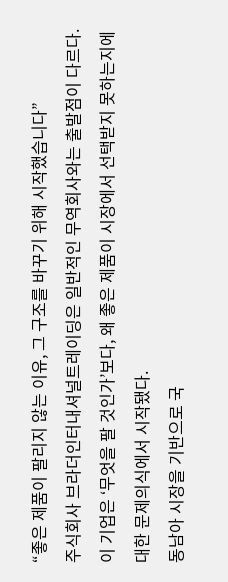“좋은 제품이 팔리지 않는 이유, 그 구조를 바꾸기 위해 시작했습니다”
주식회사 브라더인터내셔널트레이딩은 일반적인 무역회사와는 출발점이 다르다. 이 기업은 ‘무엇을 팔 것인가’보다, 왜 좋은 제품이 시장에서 선택받지 못하는지에 대한 문제의식에서 시작됐다.
동남아 시장을 기반으로 국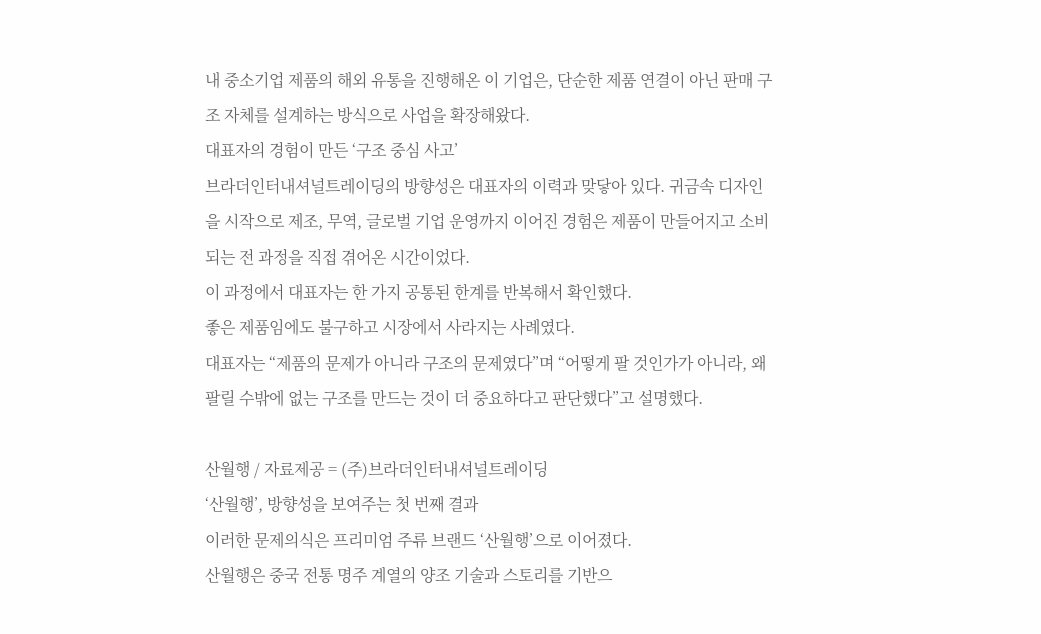내 중소기업 제품의 해외 유통을 진행해온 이 기업은, 단순한 제품 연결이 아닌 판매 구조 자체를 설계하는 방식으로 사업을 확장해왔다.
대표자의 경험이 만든 ‘구조 중심 사고’
브라더인터내셔널트레이딩의 방향성은 대표자의 이력과 맞닿아 있다. 귀금속 디자인을 시작으로 제조, 무역, 글로벌 기업 운영까지 이어진 경험은 제품이 만들어지고 소비되는 전 과정을 직접 겪어온 시간이었다.
이 과정에서 대표자는 한 가지 공통된 한계를 반복해서 확인했다.
좋은 제품임에도 불구하고 시장에서 사라지는 사례였다.
대표자는 “제품의 문제가 아니라 구조의 문제였다”며 “어떻게 팔 것인가가 아니라, 왜 팔릴 수밖에 없는 구조를 만드는 것이 더 중요하다고 판단했다”고 설명했다.

산월행 / 자료제공 = (주)브라더인터내셔널트레이딩
‘산월행’, 방향성을 보여주는 첫 번째 결과
이러한 문제의식은 프리미엄 주류 브랜드 ‘산월행’으로 이어졌다.
산월행은 중국 전통 명주 계열의 양조 기술과 스토리를 기반으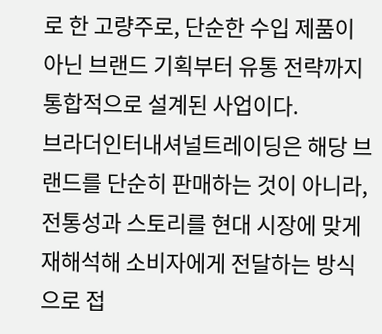로 한 고량주로, 단순한 수입 제품이 아닌 브랜드 기획부터 유통 전략까지 통합적으로 설계된 사업이다.
브라더인터내셔널트레이딩은 해당 브랜드를 단순히 판매하는 것이 아니라, 전통성과 스토리를 현대 시장에 맞게 재해석해 소비자에게 전달하는 방식으로 접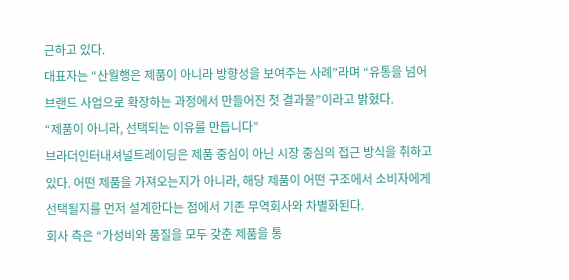근하고 있다.
대표자는 “산월행은 제품이 아니라 방향성을 보여주는 사례”라며 “유통을 넘어 브랜드 사업으로 확장하는 과정에서 만들어진 첫 결과물”이라고 밝혔다.
“제품이 아니라, 선택되는 이유를 만듭니다”
브라더인터내셔널트레이딩은 제품 중심이 아닌 시장 중심의 접근 방식을 취하고 있다. 어떤 제품을 가져오는지가 아니라, 해당 제품이 어떤 구조에서 소비자에게 선택될지를 먼저 설계한다는 점에서 기존 무역회사와 차별화된다.
회사 측은 “가성비와 품질을 모두 갖춘 제품을 통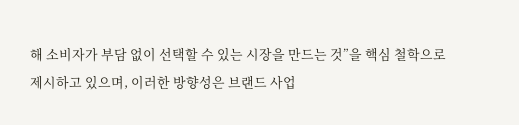해 소비자가 부담 없이 선택할 수 있는 시장을 만드는 것”을 핵심 철학으로 제시하고 있으며, 이러한 방향성은 브랜드 사업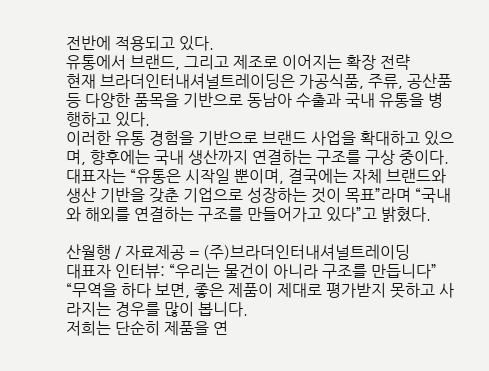전반에 적용되고 있다.
유통에서 브랜드, 그리고 제조로 이어지는 확장 전략
현재 브라더인터내셔널트레이딩은 가공식품, 주류, 공산품 등 다양한 품목을 기반으로 동남아 수출과 국내 유통을 병행하고 있다.
이러한 유통 경험을 기반으로 브랜드 사업을 확대하고 있으며, 향후에는 국내 생산까지 연결하는 구조를 구상 중이다.
대표자는 “유통은 시작일 뿐이며, 결국에는 자체 브랜드와 생산 기반을 갖춘 기업으로 성장하는 것이 목표”라며 “국내와 해외를 연결하는 구조를 만들어가고 있다”고 밝혔다.

산월행 / 자료제공 = (주)브라더인터내셔널트레이딩
대표자 인터뷰: “우리는 물건이 아니라 구조를 만듭니다”
“무역을 하다 보면, 좋은 제품이 제대로 평가받지 못하고 사라지는 경우를 많이 봅니다.
저희는 단순히 제품을 연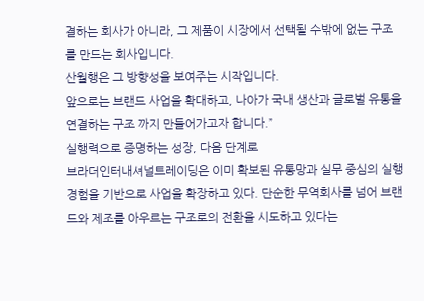결하는 회사가 아니라, 그 제품이 시장에서 선택될 수밖에 없는 구조를 만드는 회사입니다.
산월행은 그 방향성을 보여주는 시작입니다.
앞으로는 브랜드 사업을 확대하고, 나아가 국내 생산과 글로벌 유통을 연결하는 구조 까지 만들어가고자 합니다.”
실행력으로 증명하는 성장, 다음 단계로
브라더인터내셔널트레이딩은 이미 확보된 유통망과 실무 중심의 실행 경험을 기반으로 사업을 확장하고 있다. 단순한 무역회사를 넘어 브랜드와 제조를 아우르는 구조로의 전환을 시도하고 있다는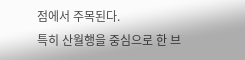점에서 주목된다.
특히 산월행을 중심으로 한 브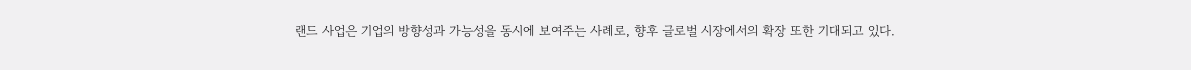랜드 사업은 기업의 방향성과 가능성을 동시에 보여주는 사례로, 향후 글로벌 시장에서의 확장 또한 기대되고 있다.